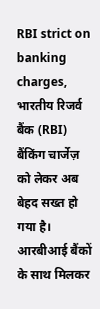RBI strict on banking charges, भारतीय रिजर्व बैंक (RBI) बैंकिंग चार्जेज़ को लेकर अब बेहद सख्त हो गया है। आरबीआई बैंकों के साथ मिलकर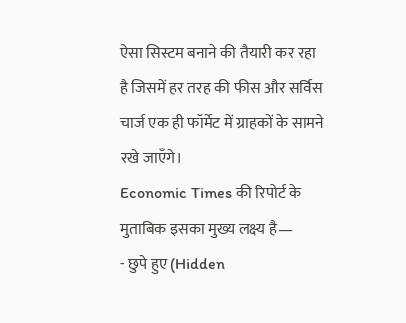ऐसा सिस्टम बनाने की तैयारी कर रहा है जिसमें हर तरह की फीस और सर्विस चार्ज एक ही फॉर्मेट में ग्राहकों के सामने रखे जाएँगे।
Economic Times की रिपोर्ट के मुताबिक इसका मुख्य लक्ष्य है—
- छुपे हुए (Hidden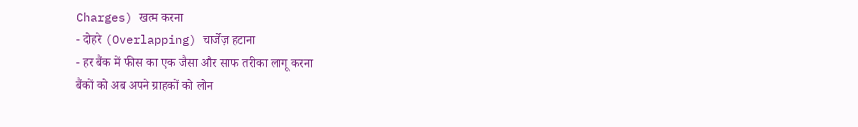Charges) खत्म करना
- दोहरे (Overlapping) चार्जेज़ हटाना
- हर बैंक में फीस का एक जैसा और साफ तरीका लागू करना
बैंकों को अब अपने ग्राहकों को लोन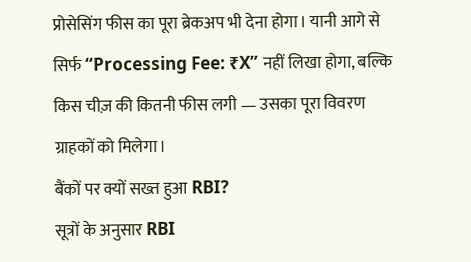प्रोसेसिंग फीस का पूरा ब्रेकअप भी देना होगा। यानी आगे से सिर्फ “Processing Fee: ₹X” नहीं लिखा होगा, बल्कि किस चीज़ की कितनी फीस लगी — उसका पूरा विवरण ग्राहकों को मिलेगा।
बैंकों पर क्यों सख्त हुआ RBI?
सूत्रों के अनुसार RBI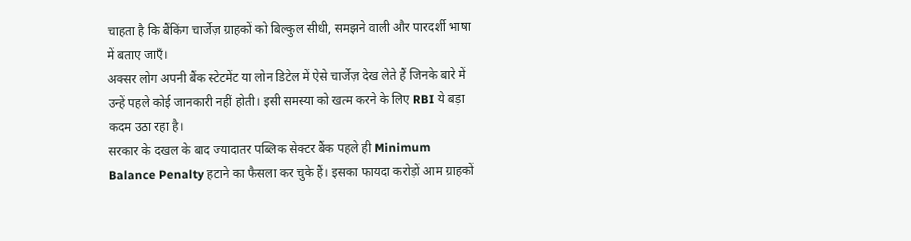चाहता है कि बैंकिंग चार्जेज़ ग्राहकों को बिल्कुल सीधी, समझने वाली और पारदर्शी भाषा में बताए जाएँ।
अक्सर लोग अपनी बैंक स्टेटमेंट या लोन डिटेल में ऐसे चार्जेज़ देख लेते हैं जिनके बारे में उन्हें पहले कोई जानकारी नहीं होती। इसी समस्या को खत्म करने के लिए RBI ये बड़ा कदम उठा रहा है।
सरकार के दखल के बाद ज्यादातर पब्लिक सेक्टर बैंक पहले ही Minimum Balance Penalty हटाने का फैसला कर चुके हैं। इसका फायदा करोड़ों आम ग्राहकों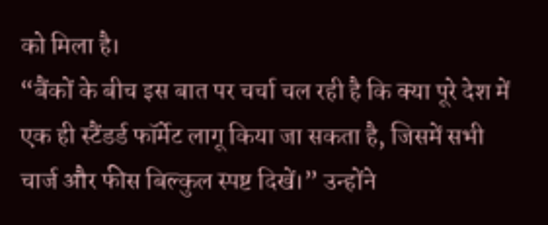को मिला है।
“बैंकों के बीच इस बात पर चर्चा चल रही है कि क्या पूरे देश में एक ही स्टैंडर्ड फॉर्मेट लागू किया जा सकता है, जिसमें सभी चार्ज और फीस बिल्कुल स्पष्ट दिखें।” उन्होंने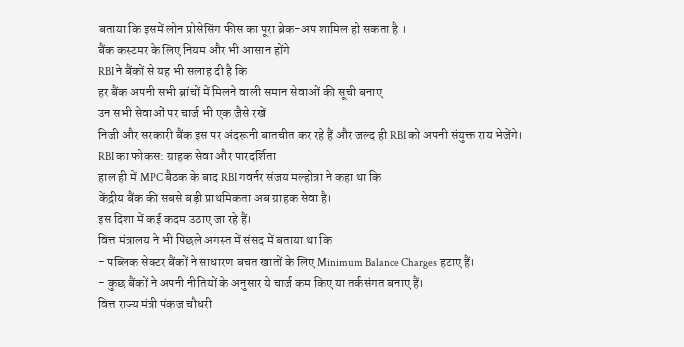बताया कि इसमें लोन प्रोसेसिंग फीस का पूरा ब्रेक-अप शामिल हो सकता है ।
बैंक कस्टमर के लिए नियम और भी आसान होंगे
RBI ने बैंकों से यह भी सलाह दी है कि
हर बैंक अपनी सभी ब्रांचों में मिलने वाली समान सेवाओं की सूची बनाए
उन सभी सेवाओं पर चार्ज भी एक जैसे रखें
निजी और सरकारी बैंक इस पर अंदरूनी बातचीत कर रहे हैं और जल्द ही RBI को अपनी संयुक्त राय भेजेंगे।
RBI का फोकस: ग्राहक सेवा और पारदर्शिता
हाल ही में MPC बैठक के बाद RBI गवर्नर संजय मल्होत्रा ने कहा था कि
केंद्रीय बैंक की सबसे बड़ी प्राथमिकता अब ग्राहक सेवा है।
इस दिशा में कई कदम उठाए जा रहे हैं।
वित्त मंत्रालय ने भी पिछले अगस्त में संसद में बताया था कि
- पब्लिक सेक्टर बैंकों ने साधारण बचत खातों के लिए Minimum Balance Charges हटाए हैं।
- कुछ बैंकों ने अपनी नीतियों के अनुसार ये चार्ज कम किए या तर्कसंगत बनाए हैं।
वित्त राज्य मंत्री पंकज चौधरी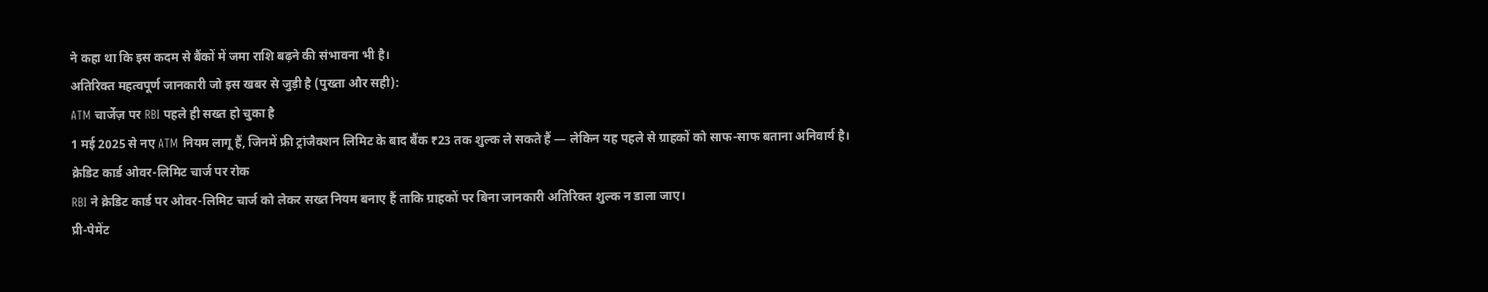ने कहा था कि इस कदम से बैंकों में जमा राशि बढ़ने की संभावना भी है।
अतिरिक्त महत्वपूर्ण जानकारी जो इस खबर से जुड़ी है (पुख्ता और सही):
ATM चार्जेज़ पर RBI पहले ही सख्त हो चुका है
1 मई 2025 से नए ATM नियम लागू हैं, जिनमें फ्री ट्रांजैक्शन लिमिट के बाद बैंक ₹23 तक शुल्क ले सकते हैं — लेकिन यह पहले से ग्राहकों को साफ-साफ बताना अनिवार्य है।
क्रेडिट कार्ड ओवर-लिमिट चार्ज पर रोक
RBI ने क्रेडिट कार्ड पर ओवर-लिमिट चार्ज को लेकर सख्त नियम बनाए हैं ताकि ग्राहकों पर बिना जानकारी अतिरिक्त शुल्क न डाला जाए।
प्री-पेमेंट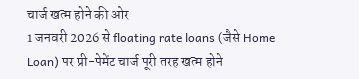चार्ज खत्म होने की ओर
1 जनवरी 2026 से floating rate loans (जैसे Home Loan) पर प्री-पेमेंट चार्ज पूरी तरह खत्म होने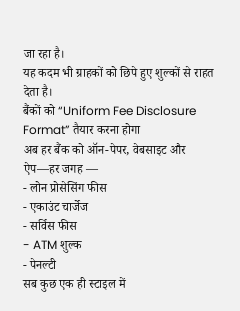जा रहा है।
यह कदम भी ग्राहकों को छिपे हुए शुल्कों से राहत देता है।
बैंकों को “Uniform Fee Disclosure Format” तैयार करना होगा
अब हर बैंक को ऑन-पेपर, वेबसाइट और ऐप—हर जगह —
- लोन प्रोसेसिंग फीस
- एकाउंट चार्जेज
- सर्विस फीस
- ATM शुल्क
- पेनल्टी
सब कुछ एक ही स्टाइल में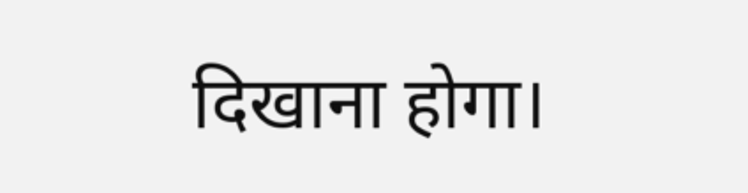दिखाना होगा।